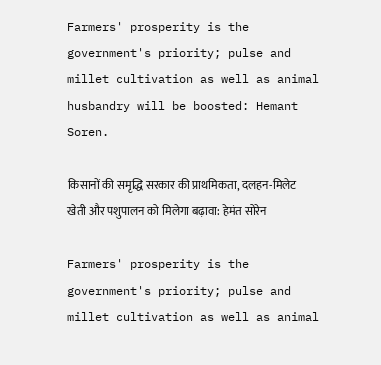Farmers' prosperity is the government's priority; pulse and millet cultivation as well as animal husbandry will be boosted: Hemant Soren.

किसानों की समृद्धि सरकार की प्राथमिकता, दलहन-मिलेट खेती और पशुपालन को मिलेगा बढ़ावा: हेमंत सोरेन

Farmers' prosperity is the government's priority; pulse and millet cultivation as well as animal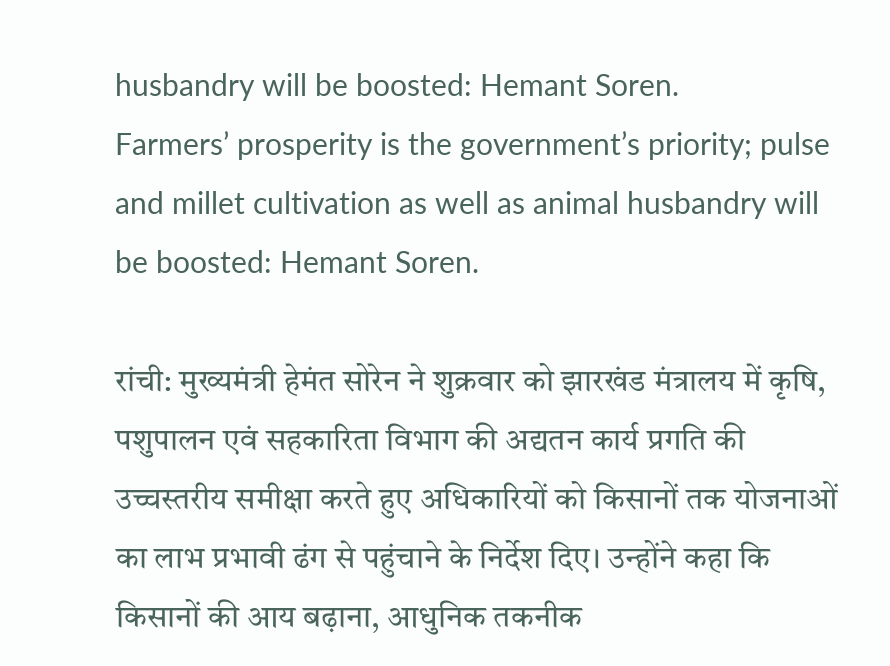husbandry will be boosted: Hemant Soren.
Farmers’ prosperity is the government’s priority; pulse and millet cultivation as well as animal husbandry will be boosted: Hemant Soren.

रांची: मुख्यमंत्री हेमंत सोरेन ने शुक्रवार को झारखंड मंत्रालय में कृषि, पशुपालन एवं सहकारिता विभाग की अद्यतन कार्य प्रगति की उच्चस्तरीय समीक्षा करते हुए अधिकारियों को किसानों तक योजनाओं का लाभ प्रभावी ढंग से पहुंचाने के निर्देश दिए। उन्होंने कहा कि किसानों की आय बढ़ाना, आधुनिक तकनीक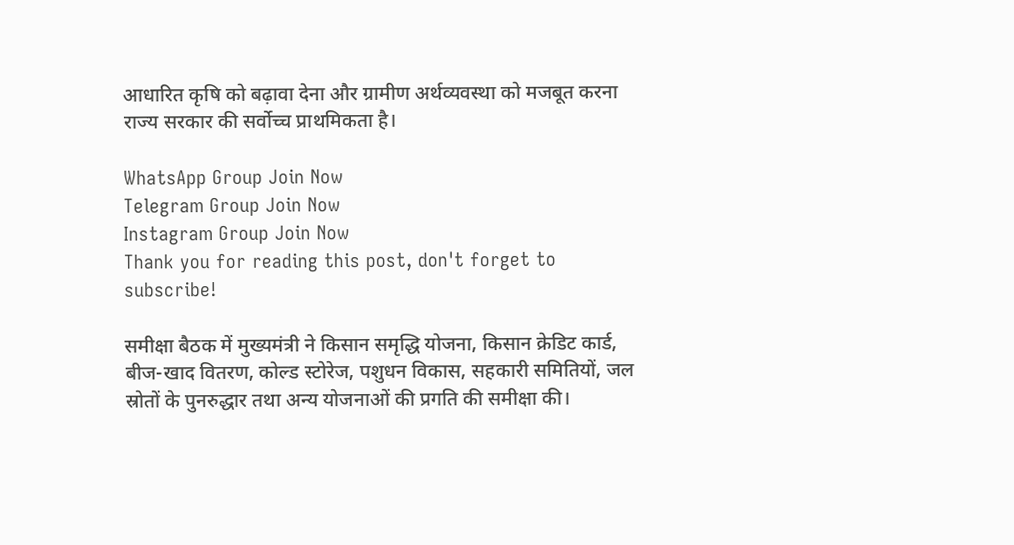आधारित कृषि को बढ़ावा देना और ग्रामीण अर्थव्यवस्था को मजबूत करना राज्य सरकार की सर्वोच्च प्राथमिकता है।

WhatsApp Group Join Now
Telegram Group Join Now
Instagram Group Join Now
Thank you for reading this post, don't forget to subscribe!

समीक्षा बैठक में मुख्यमंत्री ने किसान समृद्धि योजना, किसान क्रेडिट कार्ड, बीज-खाद वितरण, कोल्ड स्टोरेज, पशुधन विकास, सहकारी समितियों, जल स्रोतों के पुनरुद्धार तथा अन्य योजनाओं की प्रगति की समीक्षा की।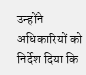उन्होंने अधिकारियों को निर्देश दिया कि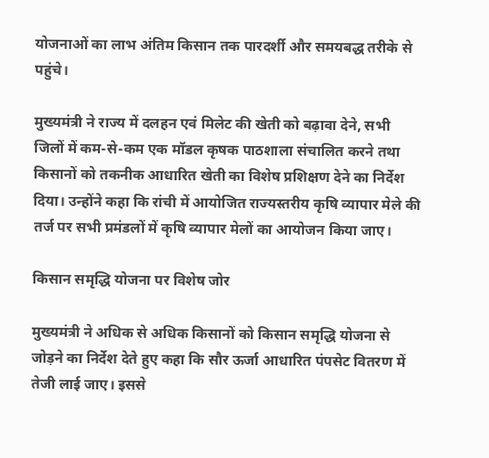योजनाओं का लाभ अंतिम किसान तक पारदर्शी और समयबद्ध तरीके से पहुंचे।

मुख्यमंत्री ने राज्य में दलहन एवं मिलेट की खेती को बढ़ावा देने, सभी जिलों में कम-से-कम एक मॉडल कृषक पाठशाला संचालित करने तथा किसानों को तकनीक आधारित खेती का विशेष प्रशिक्षण देने का निर्देश दिया। उन्होंने कहा कि रांची में आयोजित राज्यस्तरीय कृषि व्यापार मेले की तर्ज पर सभी प्रमंडलों में कृषि व्यापार मेलों का आयोजन किया जाए।

किसान समृद्धि योजना पर विशेष जोर

मुख्यमंत्री ने अधिक से अधिक किसानों को किसान समृद्धि योजना से जोड़ने का निर्देश देते हुए कहा कि सौर ऊर्जा आधारित पंपसेट वितरण में तेजी लाई जाए। इससे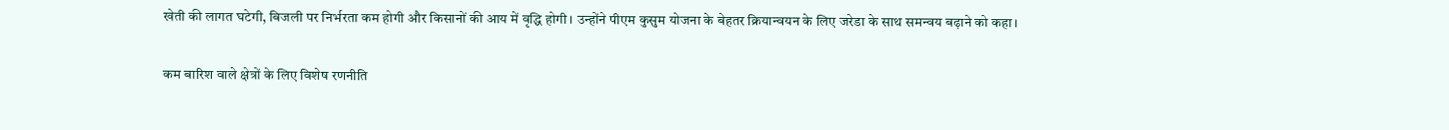खेती की लागत घटेगी, बिजली पर निर्भरता कम होगी और किसानों की आय में वृद्धि होगी। उन्होंने पीएम कुसुम योजना के बेहतर क्रियान्वयन के लिए जरेडा के साथ समन्वय बढ़ाने को कहा।

कम बारिश वाले क्षेत्रों के लिए विशेष रणनीति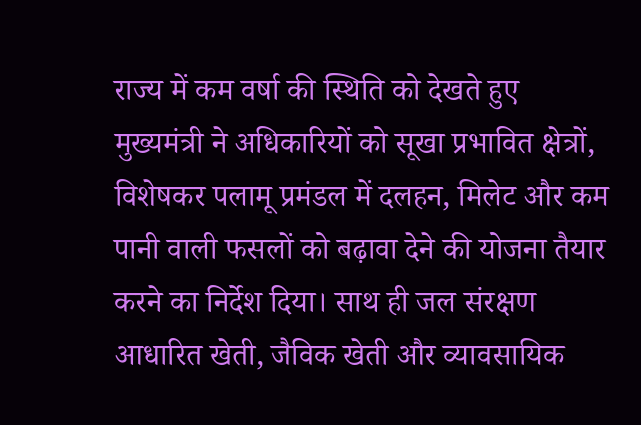राज्य में कम वर्षा की स्थिति को देखते हुए मुख्यमंत्री ने अधिकारियों को सूखा प्रभावित क्षेत्रों, विशेषकर पलामू प्रमंडल में दलहन, मिलेट और कम पानी वाली फसलों को बढ़ावा देने की योजना तैयार करने का निर्देश दिया। साथ ही जल संरक्षण आधारित खेती, जैविक खेती और व्यावसायिक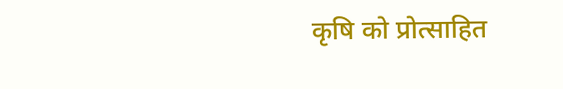कृषि को प्रोत्साहित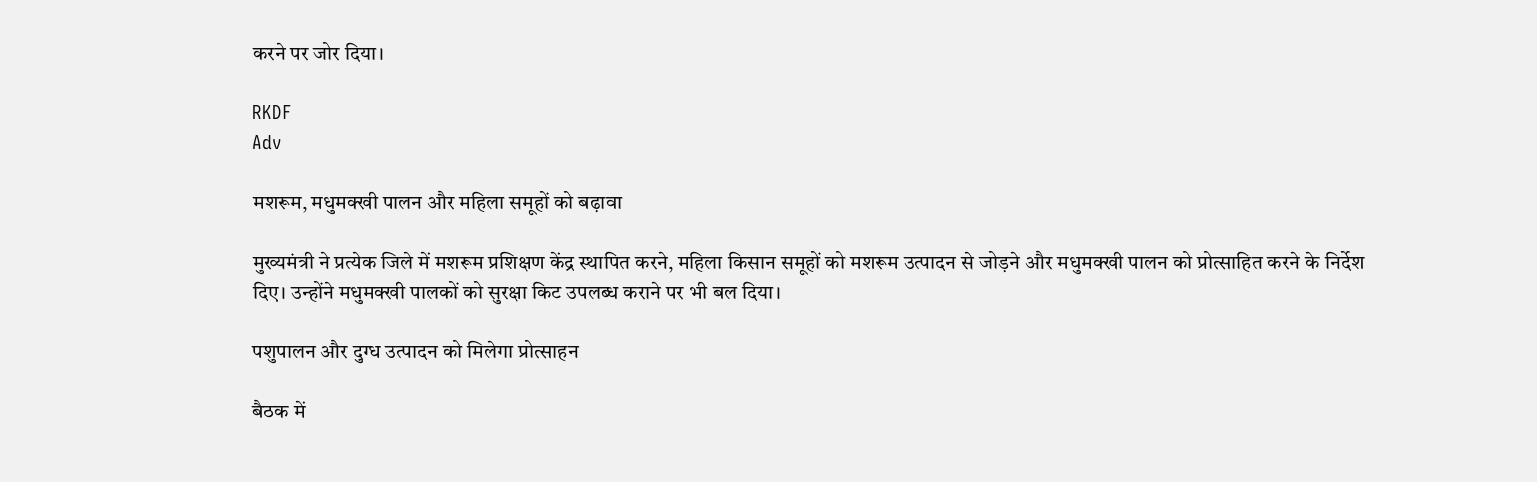करने पर जोर दिया।

RKDF
Adv

मशरूम, मधुमक्खी पालन और महिला समूहों को बढ़ावा

मुख्यमंत्री ने प्रत्येक जिले में मशरूम प्रशिक्षण केंद्र स्थापित करने, महिला किसान समूहों को मशरूम उत्पादन से जोड़ने और मधुमक्खी पालन को प्रोत्साहित करने के निर्देश दिए। उन्होंने मधुमक्खी पालकों को सुरक्षा किट उपलब्ध कराने पर भी बल दिया।

पशुपालन और दुग्ध उत्पादन को मिलेगा प्रोत्साहन

बैठक में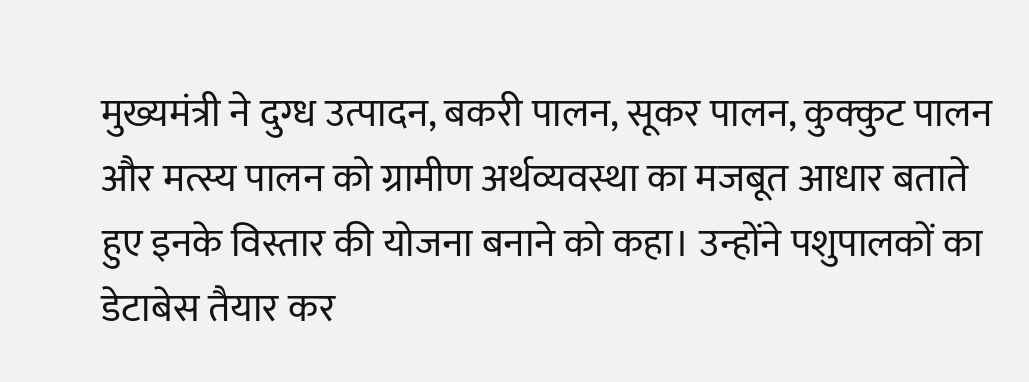मुख्यमंत्री ने दुग्ध उत्पादन, बकरी पालन, सूकर पालन, कुक्कुट पालन और मत्स्य पालन को ग्रामीण अर्थव्यवस्था का मजबूत आधार बताते हुए इनके विस्तार की योजना बनाने को कहा। उन्होंने पशुपालकों का डेटाबेस तैयार कर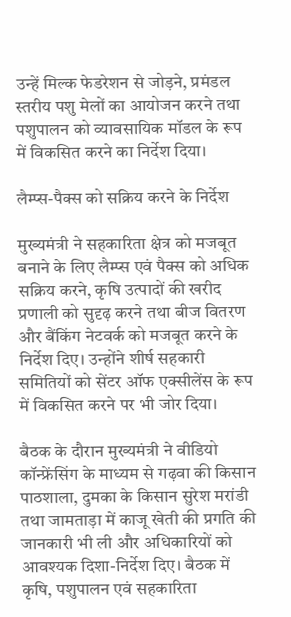उन्हें मिल्क फेडरेशन से जोड़ने, प्रमंडल स्तरीय पशु मेलों का आयोजन करने तथा पशुपालन को व्यावसायिक मॉडल के रूप में विकसित करने का निर्देश दिया।

लैम्प्स-पैक्स को सक्रिय करने के निर्देश

मुख्यमंत्री ने सहकारिता क्षेत्र को मजबूत बनाने के लिए लैम्प्स एवं पैक्स को अधिक सक्रिय करने, कृषि उत्पादों की खरीद प्रणाली को सुदृढ़ करने तथा बीज वितरण और बैंकिंग नेटवर्क को मजबूत करने के निर्देश दिए। उन्होंने शीर्ष सहकारी समितियों को सेंटर ऑफ एक्सीलेंस के रूप में विकसित करने पर भी जोर दिया।

बैठक के दौरान मुख्यमंत्री ने वीडियो कॉन्फ्रेंसिंग के माध्यम से गढ़वा की किसान पाठशाला, दुमका के किसान सुरेश मरांडी तथा जामताड़ा में काजू खेती की प्रगति की जानकारी भी ली और अधिकारियों को आवश्यक दिशा-निर्देश दिए। बैठक में कृषि, पशुपालन एवं सहकारिता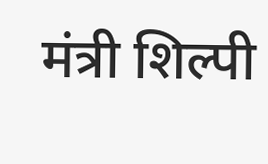मंत्री शिल्पी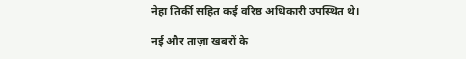नेहा तिर्की सहित कई वरिष्ठ अधिकारी उपस्थित थे।

नई और ताज़ा खबरों के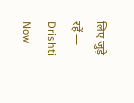लिए जुड़े रहें — Drishti Now